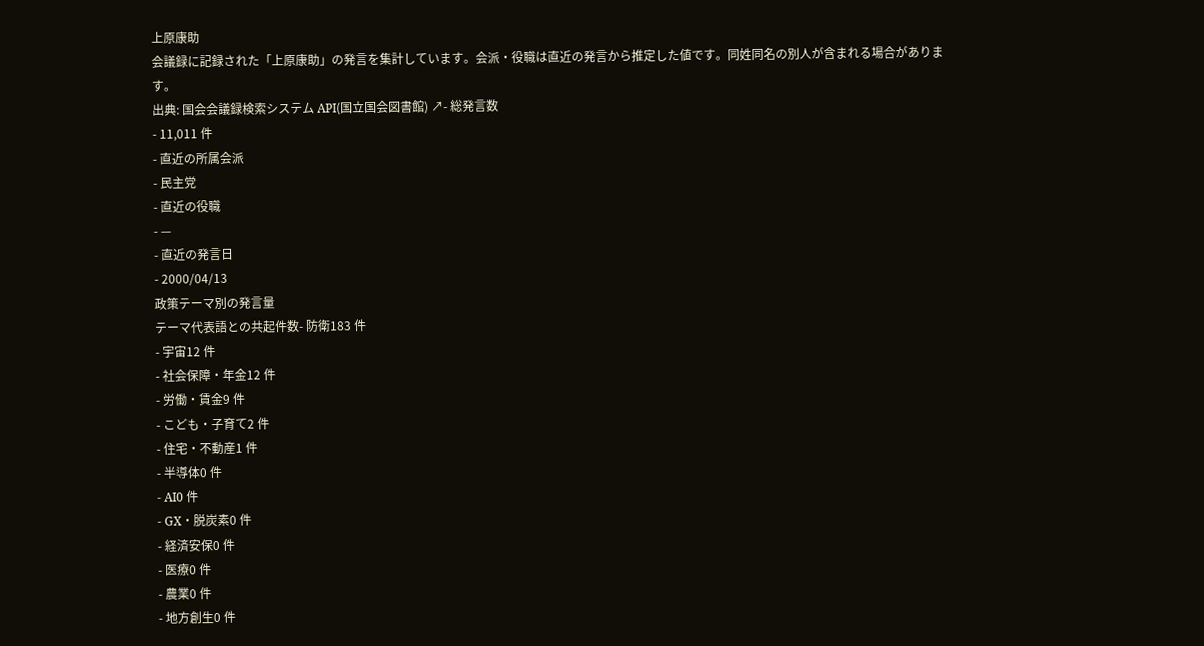上原康助
会議録に記録された「上原康助」の発言を集計しています。会派・役職は直近の発言から推定した値です。同姓同名の別人が含まれる場合があります。
出典: 国会会議録検索システム API(国立国会図書館) ↗- 総発言数
- 11,011 件
- 直近の所属会派
- 民主党
- 直近の役職
- —
- 直近の発言日
- 2000/04/13
政策テーマ別の発言量
テーマ代表語との共起件数- 防衛183 件
- 宇宙12 件
- 社会保障・年金12 件
- 労働・賃金9 件
- こども・子育て2 件
- 住宅・不動産1 件
- 半導体0 件
- AI0 件
- GX・脱炭素0 件
- 経済安保0 件
- 医療0 件
- 農業0 件
- 地方創生0 件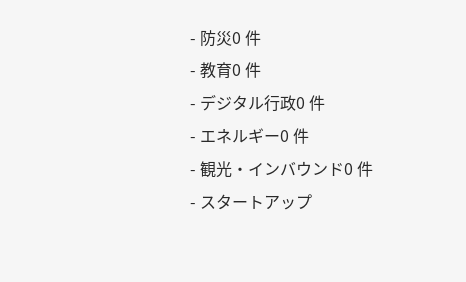- 防災0 件
- 教育0 件
- デジタル行政0 件
- エネルギー0 件
- 観光・インバウンド0 件
- スタートアップ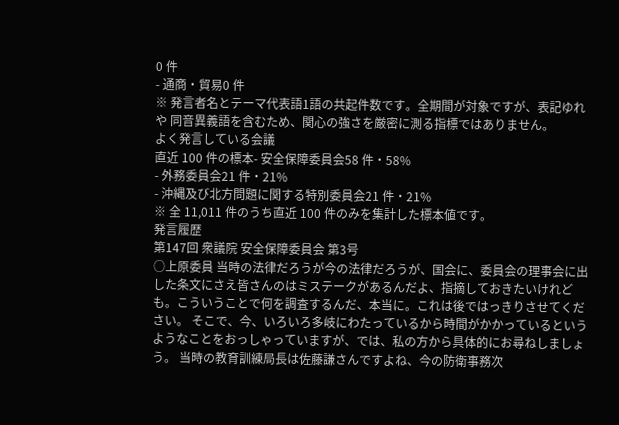0 件
- 通商・貿易0 件
※ 発言者名とテーマ代表語1語の共起件数です。全期間が対象ですが、表記ゆれや 同音異義語を含むため、関心の強さを厳密に測る指標ではありません。
よく発言している会議
直近 100 件の標本- 安全保障委員会58 件・58%
- 外務委員会21 件・21%
- 沖縄及び北方問題に関する特別委員会21 件・21%
※ 全 11,011 件のうち直近 100 件のみを集計した標本値です。
発言履歴
第147回 衆議院 安全保障委員会 第3号
○上原委員 当時の法律だろうが今の法律だろうが、国会に、委員会の理事会に出した条文にさえ皆さんのはミステークがあるんだよ、指摘しておきたいけれども。こういうことで何を調査するんだ、本当に。これは後ではっきりさせてください。 そこで、今、いろいろ多岐にわたっているから時間がかかっているというようなことをおっしゃっていますが、では、私の方から具体的にお尋ねしましょう。 当時の教育訓練局長は佐藤謙さんですよね、今の防衛事務次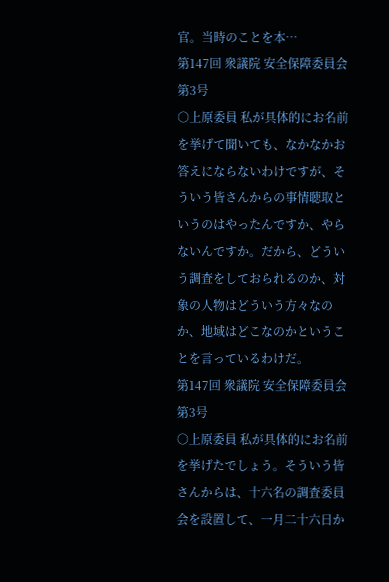官。当時のことを本…
第147回 衆議院 安全保障委員会 第3号
○上原委員 私が具体的にお名前を挙げて聞いても、なかなかお答えにならないわけですが、そういう皆さんからの事情聴取というのはやったんですか、やらないんですか。だから、どういう調査をしておられるのか、対象の人物はどういう方々なのか、地域はどこなのかということを言っているわけだ。
第147回 衆議院 安全保障委員会 第3号
○上原委員 私が具体的にお名前を挙げたでしょう。そういう皆さんからは、十六名の調査委員会を設置して、一月二十六日か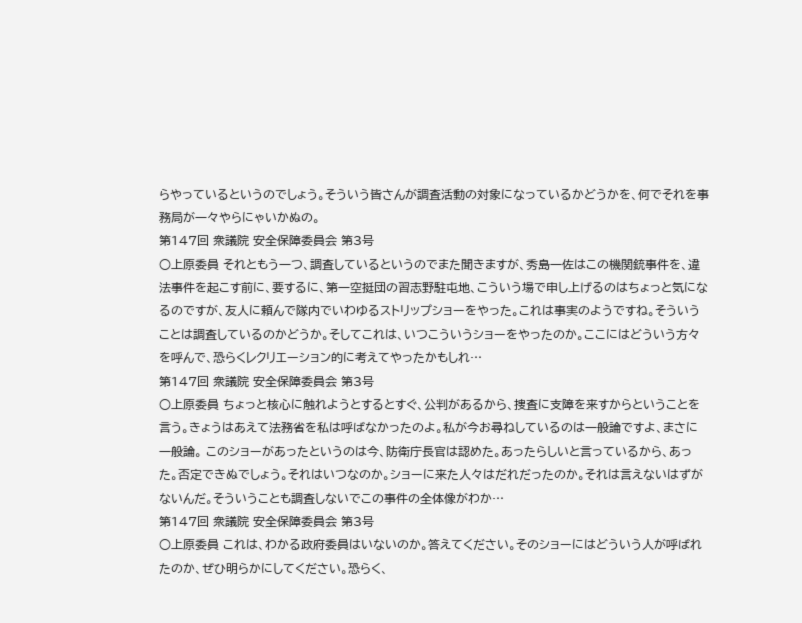らやっているというのでしょう。そういう皆さんが調査活動の対象になっているかどうかを、何でそれを事務局が一々やらにゃいかぬの。
第147回 衆議院 安全保障委員会 第3号
○上原委員 それともう一つ、調査しているというのでまた聞きますが、秀島一佐はこの機関銃事件を、違法事件を起こす前に、要するに、第一空挺団の習志野駐屯地、こういう場で申し上げるのはちょっと気になるのですが、友人に頼んで隊内でいわゆるストリップショーをやった。これは事実のようですね。そういうことは調査しているのかどうか。そしてこれは、いつこういうショーをやったのか。ここにはどういう方々を呼んで、恐らくレクリエーション的に考えてやったかもしれ…
第147回 衆議院 安全保障委員会 第3号
○上原委員 ちょっと核心に触れようとするとすぐ、公判があるから、捜査に支障を来すからということを言う。きょうはあえて法務省を私は呼ばなかったのよ。私が今お尋ねしているのは一般論ですよ、まさに一般論。 このショーがあったというのは今、防衛庁長官は認めた。あったらしいと言っているから、あった。否定できぬでしょう。それはいつなのか。ショーに来た人々はだれだったのか。それは言えないはずがないんだ。そういうことも調査しないでこの事件の全体像がわか…
第147回 衆議院 安全保障委員会 第3号
○上原委員 これは、わかる政府委員はいないのか。答えてください。そのショーにはどういう人が呼ばれたのか、ぜひ明らかにしてください。恐らく、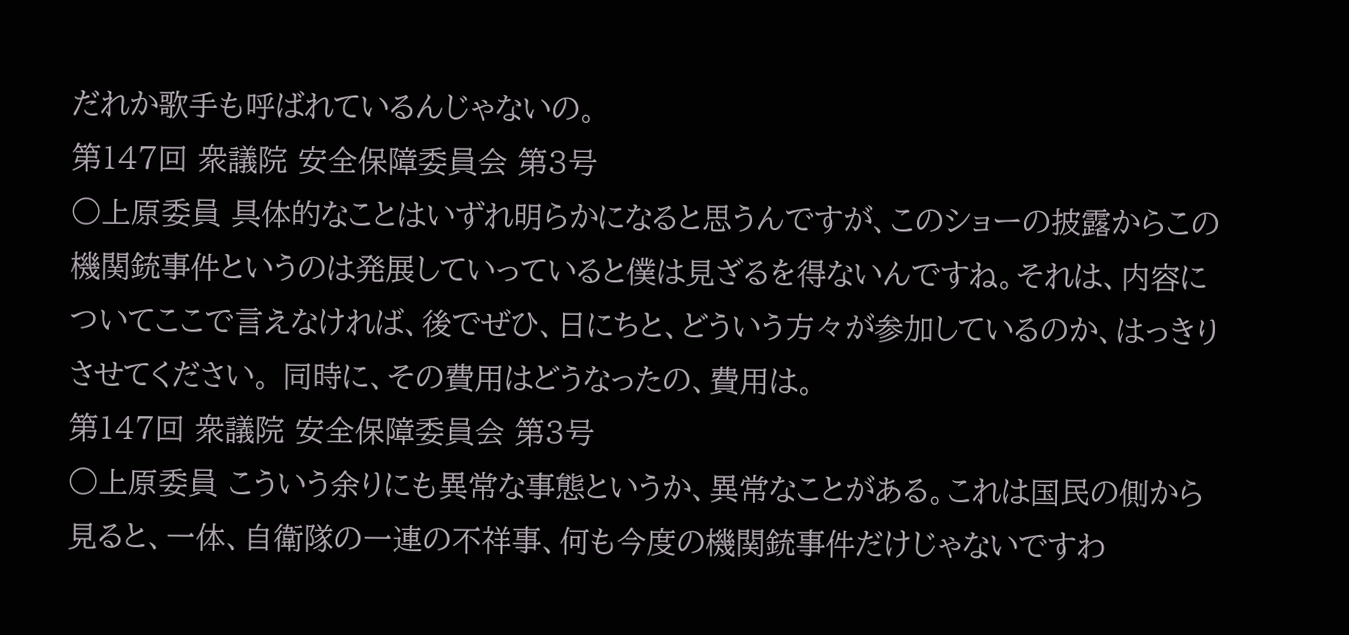だれか歌手も呼ばれているんじゃないの。
第147回 衆議院 安全保障委員会 第3号
○上原委員 具体的なことはいずれ明らかになると思うんですが、このショーの披露からこの機関銃事件というのは発展していっていると僕は見ざるを得ないんですね。それは、内容についてここで言えなければ、後でぜひ、日にちと、どういう方々が参加しているのか、はっきりさせてください。 同時に、その費用はどうなったの、費用は。
第147回 衆議院 安全保障委員会 第3号
○上原委員 こういう余りにも異常な事態というか、異常なことがある。これは国民の側から見ると、一体、自衛隊の一連の不祥事、何も今度の機関銃事件だけじゃないですわ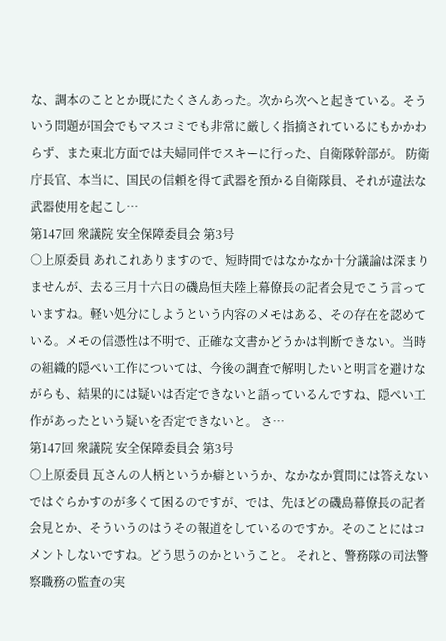な、調本のこととか既にたくさんあった。次から次へと起きている。そういう問題が国会でもマスコミでも非常に厳しく指摘されているにもかかわらず、また東北方面では夫婦同伴でスキーに行った、自衛隊幹部が。 防衛庁長官、本当に、国民の信頼を得て武器を預かる自衛隊員、それが違法な武器使用を起こし…
第147回 衆議院 安全保障委員会 第3号
○上原委員 あれこれありますので、短時間ではなかなか十分議論は深まりませんが、去る三月十六日の磯島恒夫陸上幕僚長の記者会見でこう言っていますね。軽い処分にしようという内容のメモはある、その存在を認めている。メモの信憑性は不明で、正確な文書かどうかは判断できない。当時の組織的隠ぺい工作については、今後の調査で解明したいと明言を避けながらも、結果的には疑いは否定できないと語っているんですね、隠ぺい工作があったという疑いを否定できないと。 さ…
第147回 衆議院 安全保障委員会 第3号
○上原委員 瓦さんの人柄というか癖というか、なかなか質問には答えないではぐらかすのが多くて困るのですが、では、先ほどの磯島幕僚長の記者会見とか、そういうのはうその報道をしているのですか。そのことにはコメントしないですね。どう思うのかということ。 それと、警務隊の司法警察職務の監査の実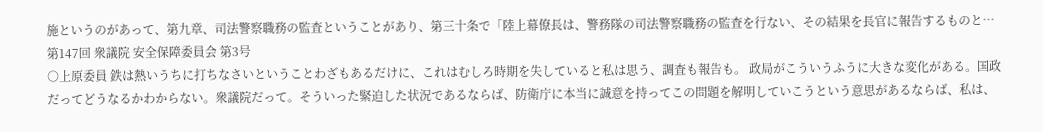施というのがあって、第九章、司法警察職務の監査ということがあり、第三十条で「陸上幕僚長は、警務隊の司法警察職務の監査を行ない、その結果を長官に報告するものと…
第147回 衆議院 安全保障委員会 第3号
○上原委員 鉄は熱いうちに打ちなさいということわざもあるだけに、これはむしろ時期を失していると私は思う、調査も報告も。 政局がこういうふうに大きな変化がある。国政だってどうなるかわからない。衆議院だって。そういった緊迫した状況であるならば、防衛庁に本当に誠意を持ってこの問題を解明していこうという意思があるならば、私は、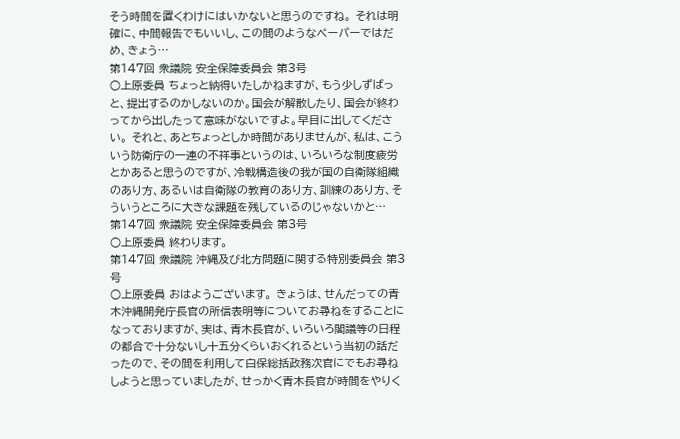そう時間を置くわけにはいかないと思うのですね。 それは明確に、中間報告でもいいし、この間のようなペーパーではだめ、きょう…
第147回 衆議院 安全保障委員会 第3号
○上原委員 ちょっと納得いたしかねますが、もう少しずばっと、提出するのかしないのか。国会が解散したり、国会が終わってから出したって意味がないですよ。早目に出してください。 それと、あとちょっとしか時間がありませんが、私は、こういう防衛庁の一連の不祥事というのは、いろいろな制度疲労とかあると思うのですが、冷戦構造後の我が国の自衛隊組織のあり方、あるいは自衛隊の教育のあり方、訓練のあり方、そういうところに大きな課題を残しているのじゃないかと…
第147回 衆議院 安全保障委員会 第3号
○上原委員 終わります。
第147回 衆議院 沖縄及び北方問題に関する特別委員会 第3号
○上原委員 おはようございます。 きょうは、せんだっての青木沖縄開発庁長官の所信表明等についてお尋ねをすることになっておりますが、実は、青木長官が、いろいろ閣議等の日程の都合で十分ないし十五分くらいおくれるという当初の話だったので、その間を利用して白保総括政務次官にでもお尋ねしようと思っていましたが、せっかく青木長官が時間をやりく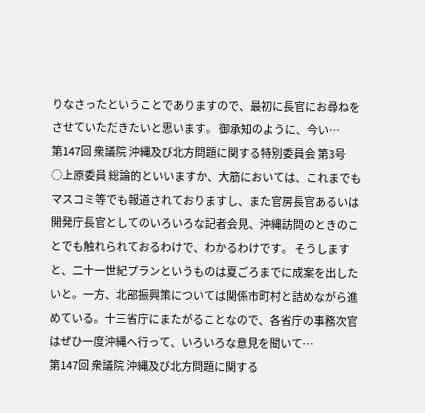りなさったということでありますので、最初に長官にお尋ねをさせていただきたいと思います。 御承知のように、今い…
第147回 衆議院 沖縄及び北方問題に関する特別委員会 第3号
○上原委員 総論的といいますか、大筋においては、これまでもマスコミ等でも報道されておりますし、また官房長官あるいは開発庁長官としてのいろいろな記者会見、沖縄訪問のときのことでも触れられておるわけで、わかるわけです。 そうしますと、二十一世紀プランというものは夏ごろまでに成案を出したいと。一方、北部振興策については関係市町村と詰めながら進めている。十三省庁にまたがることなので、各省庁の事務次官はぜひ一度沖縄へ行って、いろいろな意見を聞いて…
第147回 衆議院 沖縄及び北方問題に関する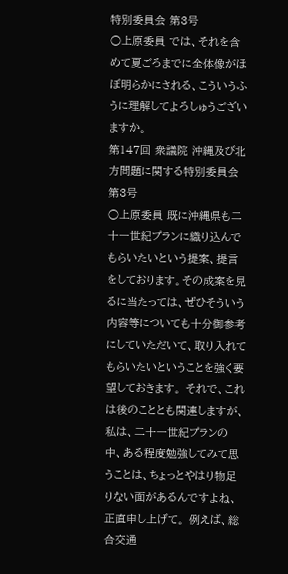特別委員会 第3号
○上原委員 では、それを含めて夏ごろまでに全体像がほぼ明らかにされる、こういうふうに理解してよろしゅうございますか。
第147回 衆議院 沖縄及び北方問題に関する特別委員会 第3号
○上原委員 既に沖縄県も二十一世紀プランに織り込んでもらいたいという提案、提言をしております。その成案を見るに当たっては、ぜひそういう内容等についても十分御参考にしていただいて、取り入れてもらいたいということを強く要望しておきます。 それで、これは後のこととも関連しますが、私は、二十一世紀プランの中、ある程度勉強してみて思うことは、ちょっとやはり物足りない面があるんですよね、正直申し上げて。 例えば、総合交通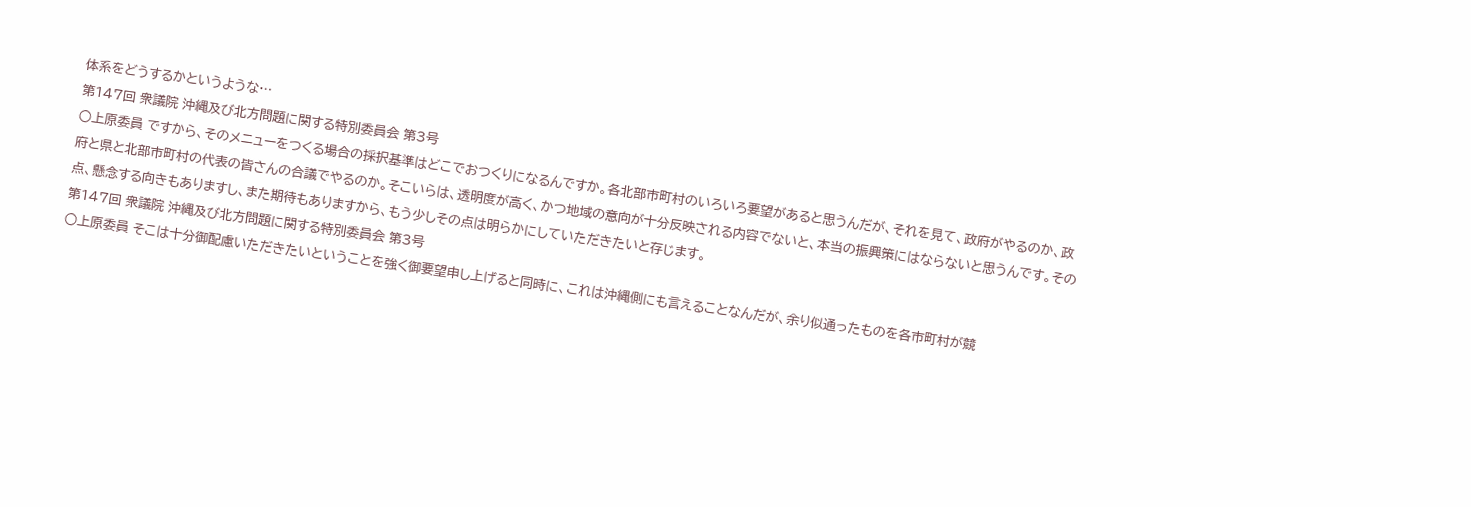体系をどうするかというような…
第147回 衆議院 沖縄及び北方問題に関する特別委員会 第3号
○上原委員 ですから、そのメニューをつくる場合の採択基準はどこでおつくりになるんですか。各北部市町村のいろいろ要望があると思うんだが、それを見て、政府がやるのか、政府と県と北部市町村の代表の皆さんの合議でやるのか。そこいらは、透明度が高く、かつ地域の意向が十分反映される内容でないと、本当の振興策にはならないと思うんです。その点、懸念する向きもありますし、また期待もありますから、もう少しその点は明らかにしていただきたいと存じます。
第147回 衆議院 沖縄及び北方問題に関する特別委員会 第3号
○上原委員 そこは十分御配慮いただきたいということを強く御要望申し上げると同時に、これは沖縄側にも言えることなんだが、余り似通ったものを各市町村が競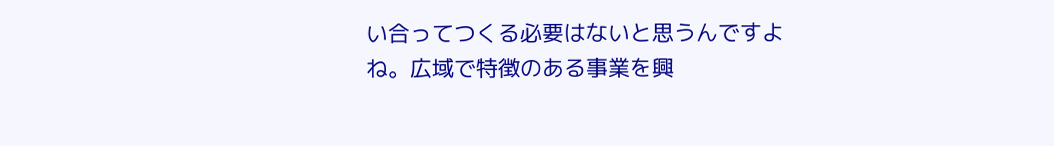い合ってつくる必要はないと思うんですよね。広域で特徴のある事業を興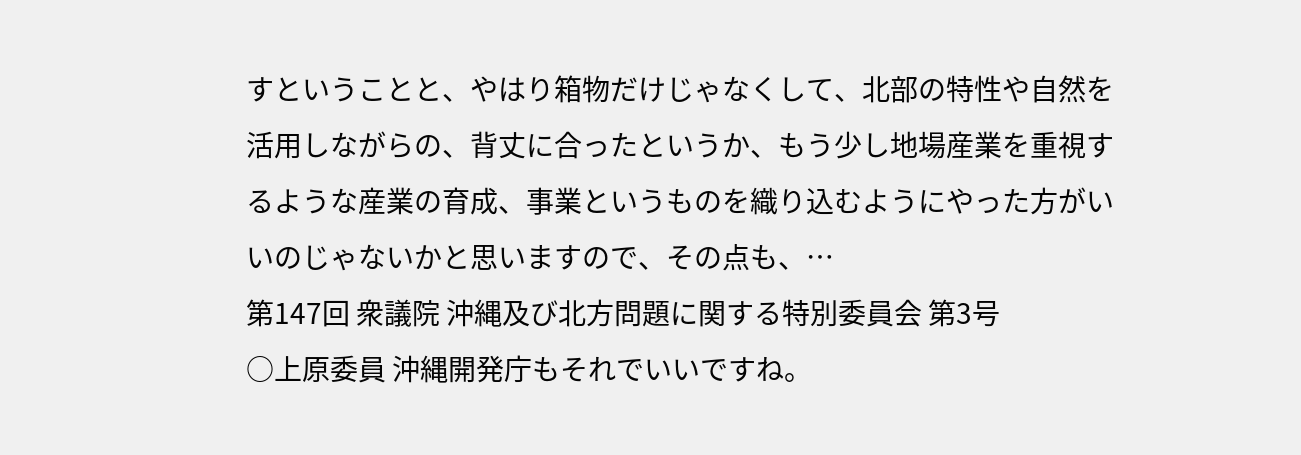すということと、やはり箱物だけじゃなくして、北部の特性や自然を活用しながらの、背丈に合ったというか、もう少し地場産業を重視するような産業の育成、事業というものを織り込むようにやった方がいいのじゃないかと思いますので、その点も、…
第147回 衆議院 沖縄及び北方問題に関する特別委員会 第3号
○上原委員 沖縄開発庁もそれでいいですね。